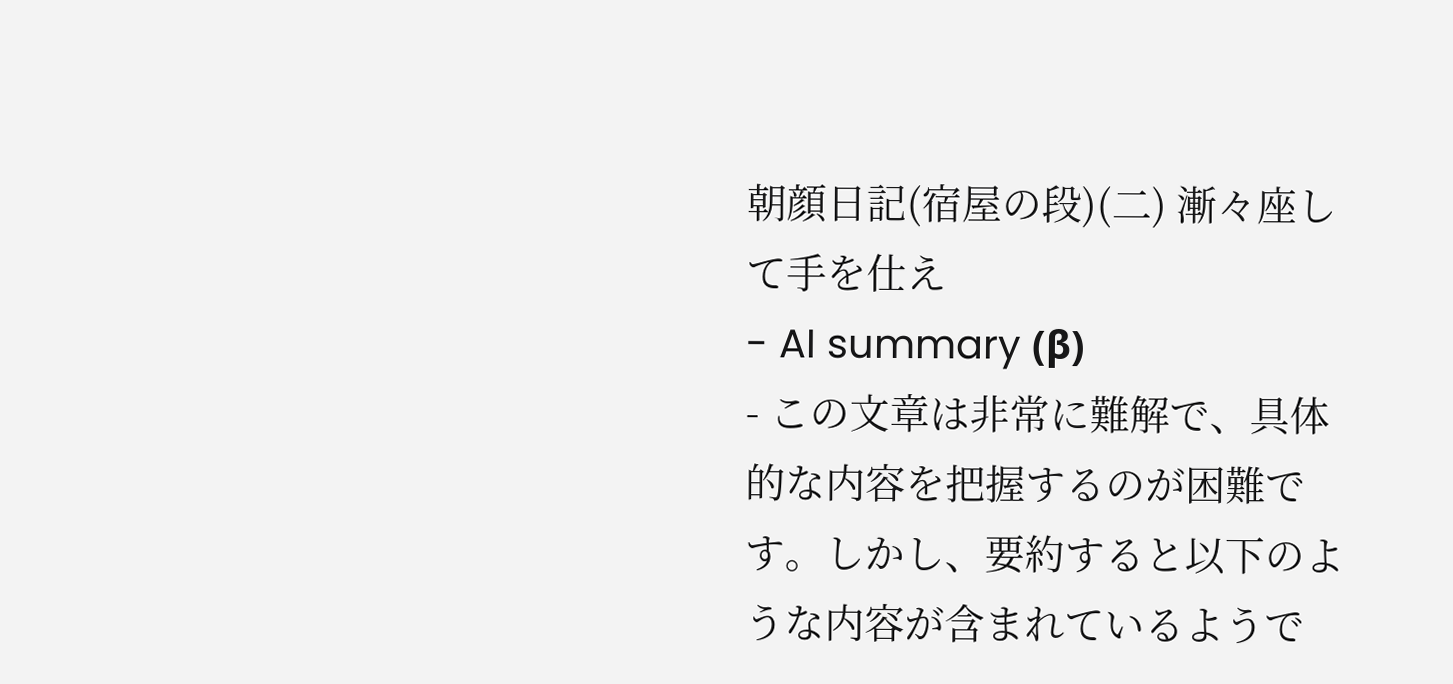朝顔日記(宿屋の段)(二) 漸々座して手を仕え
- AI summary (β)
- この文章は非常に難解で、具体的な内容を把握するのが困難です。しかし、要約すると以下のような内容が含まれているようで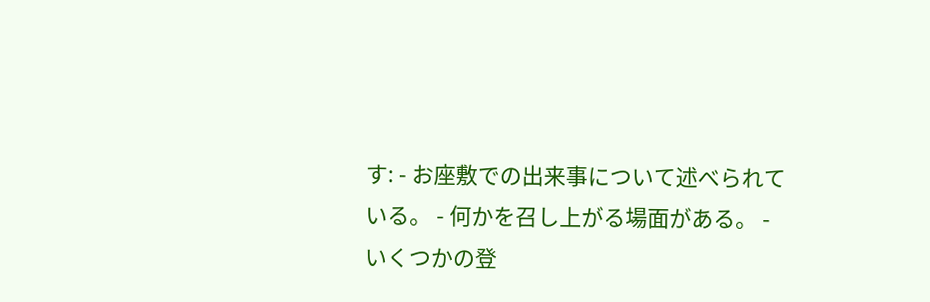す: - お座敷での出来事について述べられている。 - 何かを召し上がる場面がある。 - いくつかの登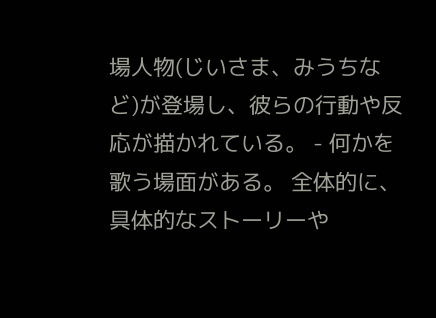場人物(じいさま、みうちなど)が登場し、彼らの行動や反応が描かれている。 - 何かを歌う場面がある。 全体的に、具体的なストーリーや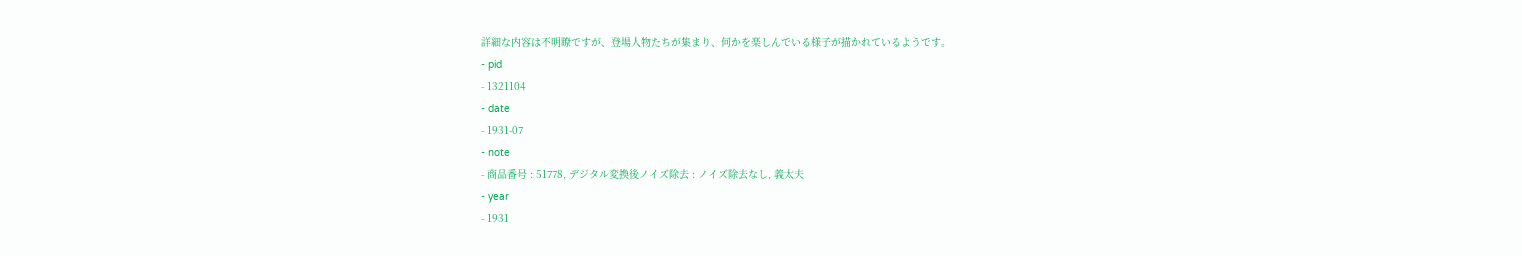詳細な内容は不明瞭ですが、登場人物たちが集まり、何かを楽しんでいる様子が描かれているようです。
- pid
- 1321104
- date
- 1931-07
- note
- 商品番号 : 51778, デジタル変換後ノイズ除去 : ノイズ除去なし, 義太夫
- year
- 1931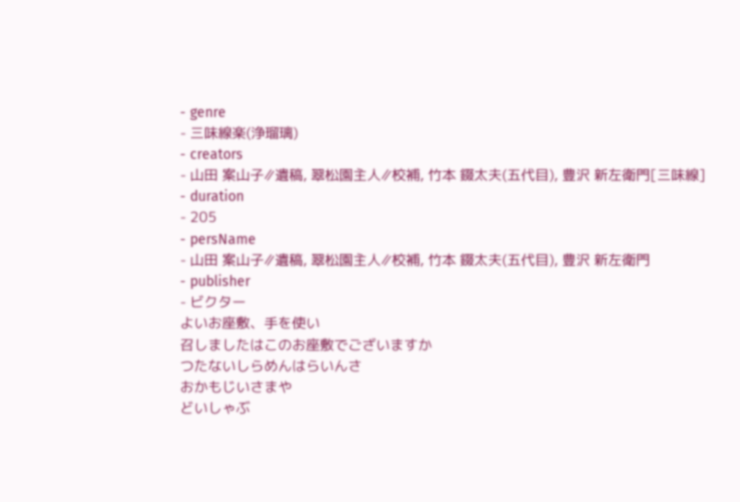- genre
- 三味線楽(浄瑠璃)
- creators
- 山田 案山子∥遺稿, 翠松園主人∥校補, 竹本 錣太夫(五代目), 豊沢 新左衛門[三味線]
- duration
- 205
- persName
- 山田 案山子∥遺稿, 翠松園主人∥校補, 竹本 錣太夫(五代目), 豊沢 新左衛門
- publisher
- ビクター
よいお座敷、手を使い
召しましたはこのお座敷でございますか
つたないしらめんはらいんさ
おかもじいさまや
どいしゃぶ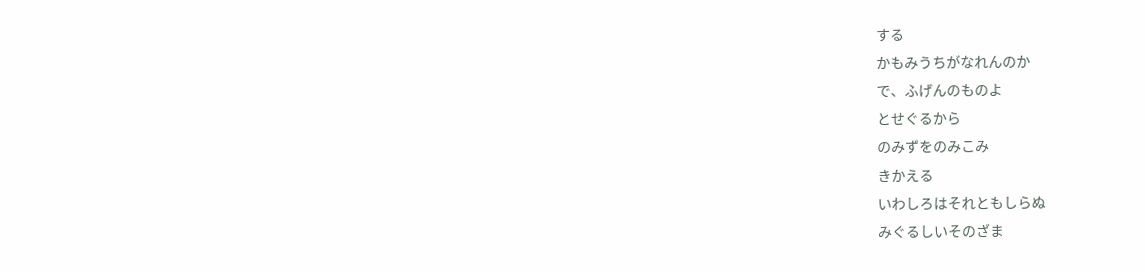する
かもみうちがなれんのか
で、ふげんのものよ
とせぐるから
のみずをのみこみ
きかえる
いわしろはそれともしらぬ
みぐるしいそのざま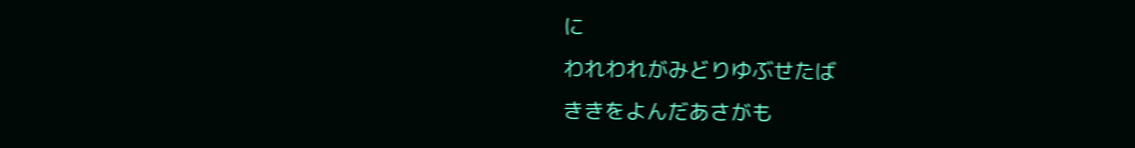に
われわれがみどりゆぶせたば
ききをよんだあさがも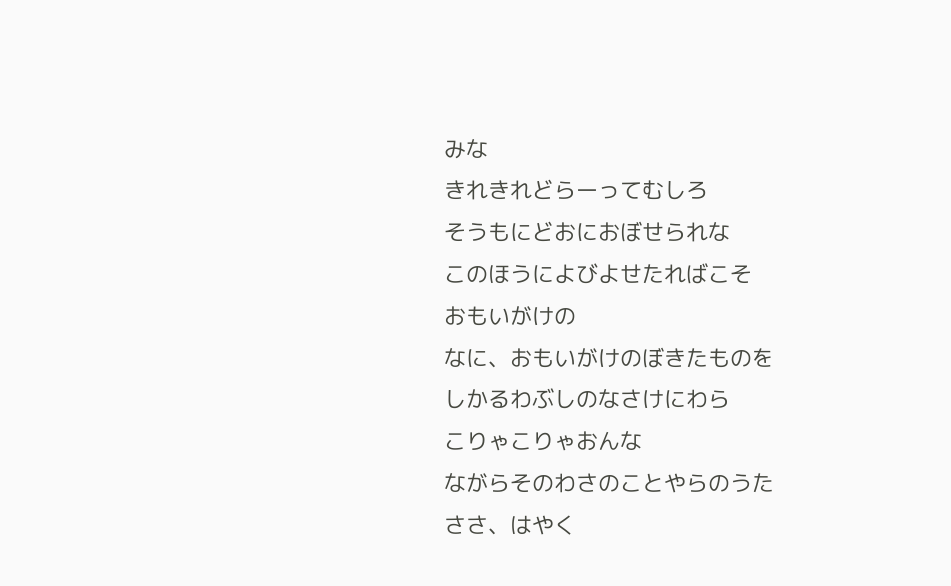みな
きれきれどらーってむしろ
そうもにどおにおぼせられな
このほうによびよせたればこそ
おもいがけの
なに、おもいがけのぼきたものを
しかるわぶしのなさけにわら
こりゃこりゃおんな
ながらそのわさのことやらのうた
ささ、はやく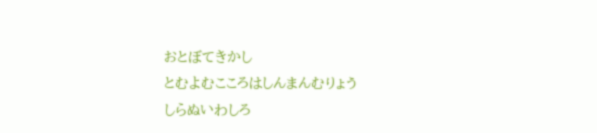おとぼてきかし
とむよむこころはしんまんむりょう
しらぬいわしろ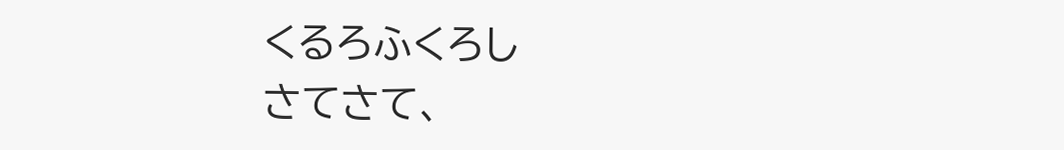くるろふくろし
さてさて、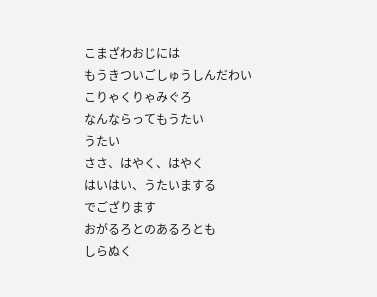こまざわおじには
もうきついごしゅうしんだわい
こりゃくりゃみぐろ
なんならってもうたい
うたい
ささ、はやく、はやく
はいはい、うたいまする
でござります
おがるろとのあるろとも
しらぬく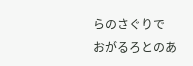らのさぐりで
おがるろとのあ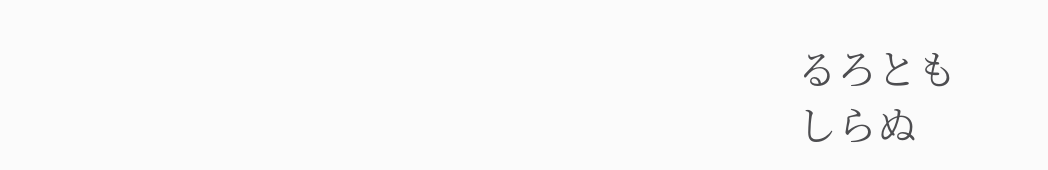るろとも
しらぬ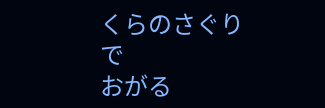くらのさぐりで
おがる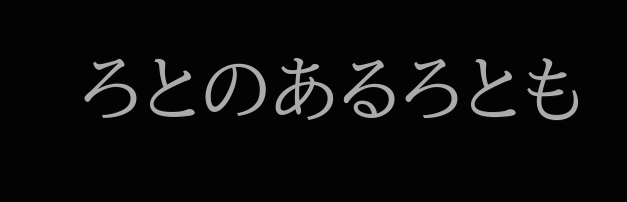ろとのあるろとも